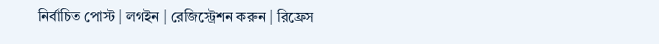নির্বাচিত পোস্ট | লগইন | রেজিস্ট্রেশন করুন | রিফ্রেস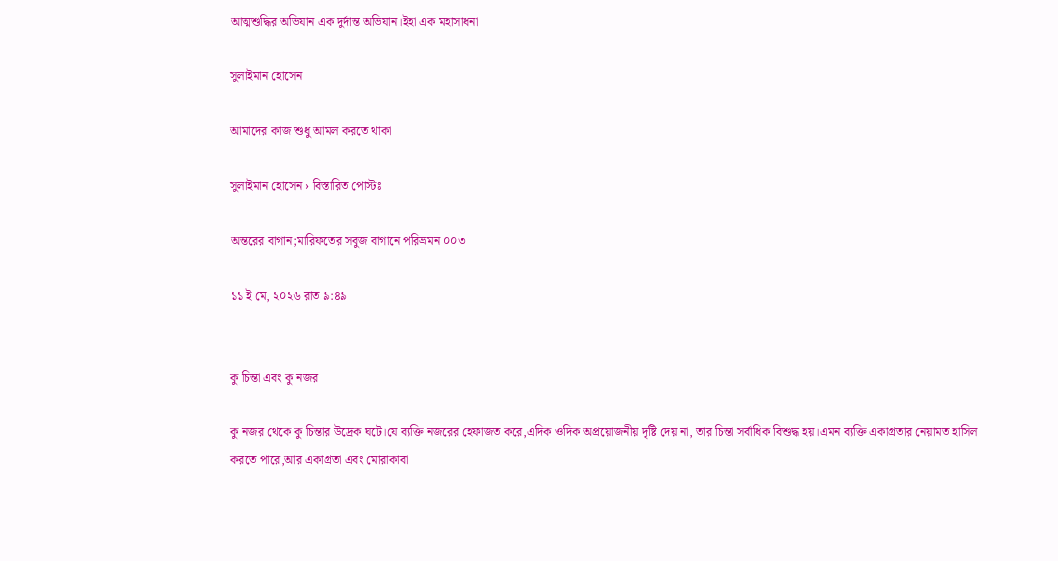আত্মশুদ্ধির অভিযান এক দুর্দান্ত অভিযান।ইহা এক মহাসাধনা

সুলাইমান হোসেন

আমাদের কাজ শুধু আমল করতে থাকা

সুলাইমান হোসেন › বিস্তারিত পোস্টঃ

অন্তরের বাগান;মারিফতের সবুজ বাগানে পরিভ্রমন ০০৩

১১ ই মে, ২০২৬ রাত ৯:৪৯


কু চিন্তা এবং কু নজর

কু নজর থেকে কু চিন্তার উদ্রেক ঘটে।যে ব্যক্তি নজরের হেফাজত করে,এদিক ওদিক অপ্রয়োজনীয় দৃষ্টি দেয় না, তার চিন্তা সর্বাধিক বিশুদ্ধ হয়।এমন ব্যক্তি একাগ্রতার নেয়ামত হাসিল করতে পারে,আর একাগ্রতা এবং মোরাকাবা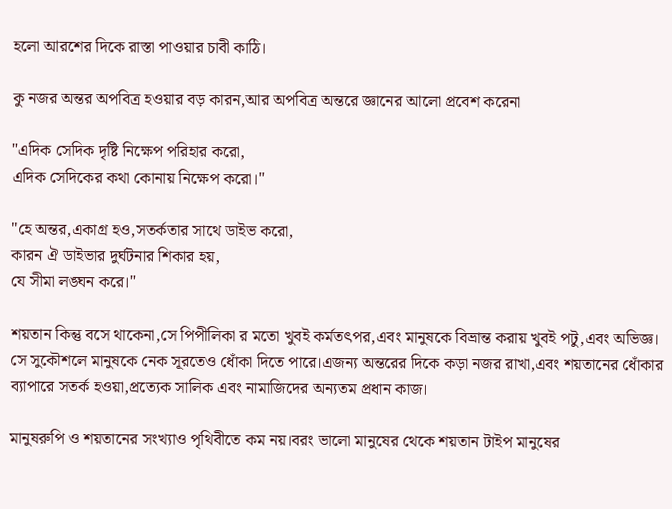হলো আরশের দিকে রাস্তা পাওয়ার চাবী কাঠি।

কু নজর অন্তর অপবিত্র হওয়ার বড় কারন,আর অপবিত্র অন্তরে জ্ঞানের আলো প্রবেশ করেনা

"এদিক সেদিক দৃষ্টি নিক্ষেপ পরিহার করো,
এদিক সেদিকের কথা কোনায় নিক্ষেপ করো।"

"হে অন্তর,একাগ্র হও,সতর্কতার সাথে ডাইভ করো,
কারন ঐ ডাইভার দুর্ঘটনার শিকার হয়,
যে সীমা লঙ্ঘন করে।"

শয়তান কিন্তু বসে থাকেনা,সে পিপীলিকা র মতো খুবই কর্মতৎপর,এবং মানুষকে বিভ্রান্ত করায় খুবই পটু,এবং অভিজ্ঞ।
সে সুকৌশলে মানুষকে নেক সূরতেও ধোঁকা দিতে পারে।এজন্য অন্তরের দিকে কড়া নজর রাখা,এবং শয়তানের ধোঁকার ব্যাপারে সতর্ক হওয়া,প্রত্যেক সালিক এবং নামাজিদের অন্যতম প্রধান কাজ।

মানুষরুপি ও শয়তানের সংখ্যাও পৃথিবীতে কম নয়।বরং ভালো মানুষের থেকে শয়তান টাইপ মানুষের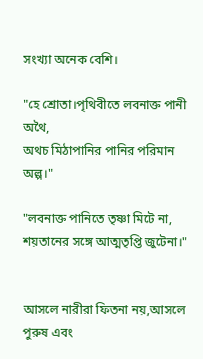সংখ্যা অনেক বেশি।

"হে শ্রোতা।পৃথিবীতে লবনাক্ত পানী অথৈ,
অথচ মিঠাপানির পানির পরিমান অল্প।"

"লবনাক্ত পানিতে তৃষ্ণা মিটে না,
শয়তানের সঙ্গে আত্মতৃপ্তি জুটেনা।"


আসলে নারীরা ফিতনা নয়,আসলে পুরুষ এবং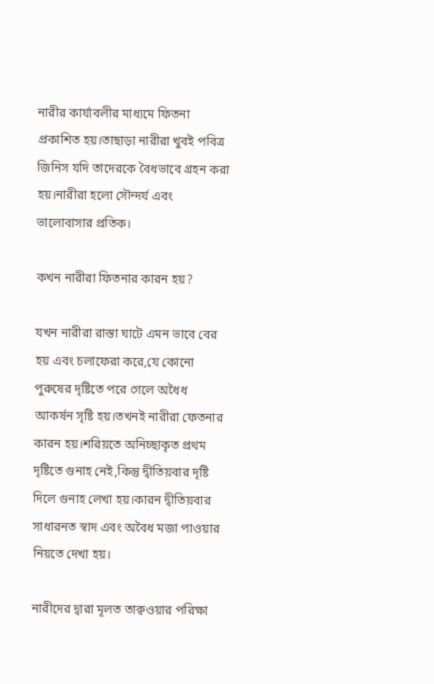নারীর কার্যাবলীর মাধ্যমে ফিতনা প্রকাশিত হয়।তাছাড়া নারীরা খুবই পবিত্র জিনিস যদি তাদেরকে বৈধভাবে গ্রহন করা হয়।নারীরা হলো সৌন্দর্য এবং ভালোবাসার প্রতিক।

কখন নারীরা ফিতনার কারন হয়?

যখন নারীরা রাস্তা ঘাটে এমন ভাবে বের হয় এবং চলাফেরা করে,যে কোনো পুরুষের দৃষ্টিতে পরে গেলে অধৈধ আকর্ষন সৃষ্টি হয়।তখনই নারীরা ফেতনার কারন হয়।শরিয়তে অনিচ্ছাকৃত প্রথম দৃষ্টিতে গুনাহ নেই,কিন্তু দ্বীতিয়বার দৃষ্টি দিলে গুনাহ লেখা হয়।কারন দ্বীতিয়বার সাধারনত স্বাদ এবং অবৈধ মজা পাওয়ার নিয়তে দেখা হয়।

নারীদের দ্বারা মূলত তাক্বওয়ার পরিক্ষা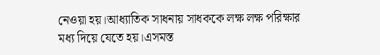নেওয়া হয়।আধ্যাতিক সাধনায় সাধককে লক্ষ লক্ষ পরিক্ষার মধ্য দিয়ে যেতে হয়।এসমস্ত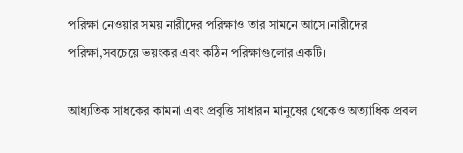পরিক্ষা নেওয়ার সময় নারীদের পরিক্ষাও তার সামনে আসে।নারীদের পরিক্ষা,সবচেয়ে ভয়ংকর এবং কঠিন পরিক্ষাগুলোর একটি।

আধ্যতিক সাধকের কামনা এবং প্রবৃত্তি সাধারন মানুষের থেকেও অত্যাধিক প্রবল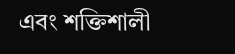এবং শক্তিশালী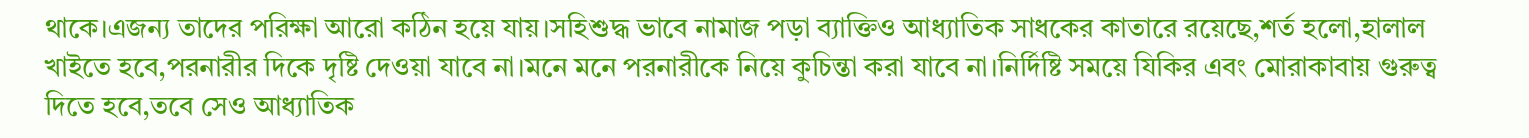থাকে।এজন্য তাদের পরিক্ষা আরো কঠিন হয়ে যায়।সহিশুদ্ধ ভাবে নামাজ পড়া ব্যাক্তিও আধ্যাতিক সাধকের কাতারে রয়েছে,শর্ত হলো,হালাল খাইতে হবে,পরনারীর দিকে দৃষ্টি দেওয়া যাবে না।মনে মনে পরনারীকে নিয়ে কুচিন্তা করা যাবে না।নির্দিষ্টি সময়ে যিকির এবং মোরাকাবায় গুরুত্ব দিতে হবে,তবে সেও আধ্যাতিক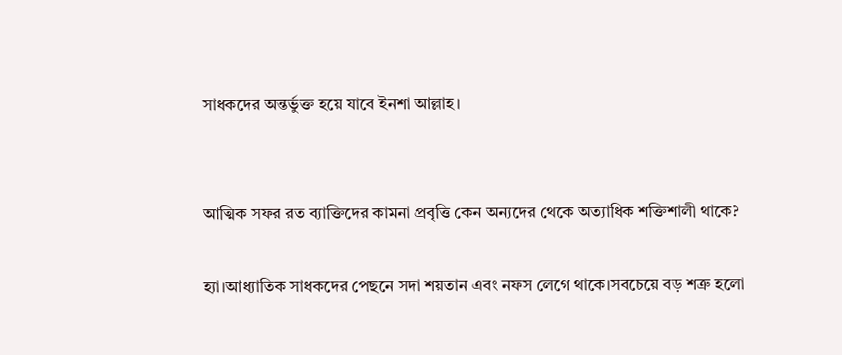সাধকদের অন্তর্ভুক্ত হয়ে যাবে ইনশা আল্লাহ।


আত্মিক সফর রত ব্যাক্তিদের কামনা প্রবৃত্তি কেন অন্যদের থেকে অত্যাধিক শক্তিশালী থাকে?

হ্যা।আধ্যাতিক সাধকদের পেছনে সদা শয়তান এবং নফস লেগে থাকে।সবচেয়ে বড় শত্রু হলো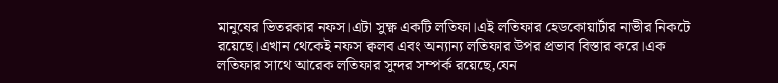মানুষের ভিতরকার নফস।এটা সুক্ষ্ণ একটি লতিফা।এই লতিফার হেডকোয়ার্টার নাভীর নিকটে রয়েছে।এখান থেকেই নফস ক্বলব এবং অন্যান্য লতিফার উপর প্রভাব বিস্তার করে।এক লতিফার সাথে আরেক লতিফার সুন্দর সম্পর্ক রয়েছে,যেন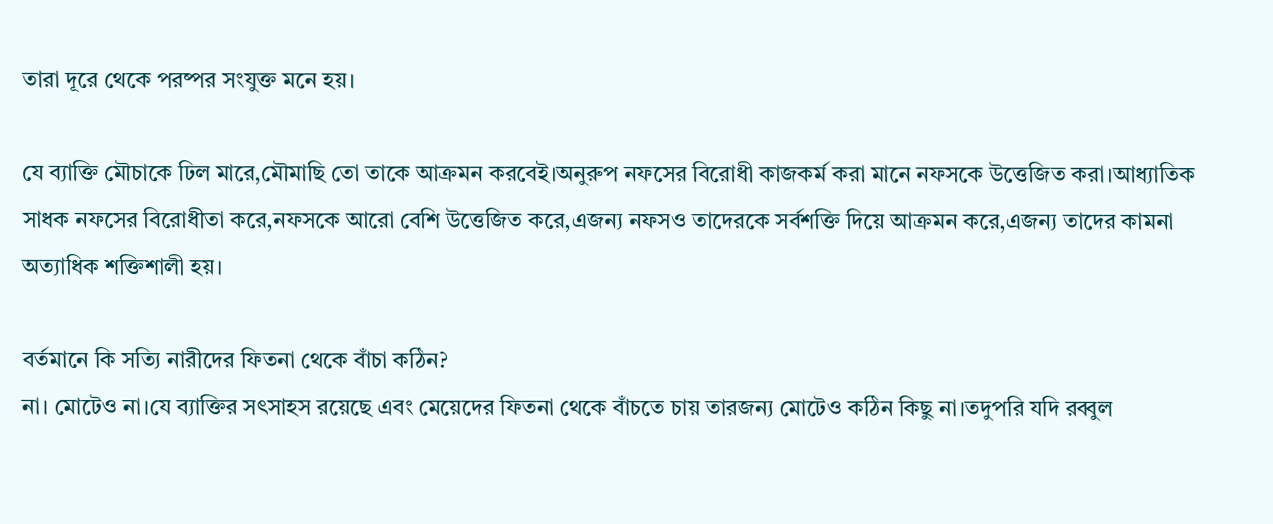তারা দূরে থেকে পরষ্পর সংযুক্ত মনে হয়।

যে ব্যাক্তি মৌচাকে ঢিল মারে,মৌমাছি তো তাকে আক্রমন করবেই।অনুরুপ নফসের বিরোধী কাজকর্ম করা মানে নফসকে উত্তেজিত করা।আধ্যাতিক সাধক নফসের বিরোধীতা করে,নফসকে আরো বেশি উত্তেজিত করে,এজন্য নফসও তাদেরকে সর্বশক্তি দিয়ে আক্রমন করে,এজন্য তাদের কামনা অত্যাধিক শক্তিশালী হয়।

বর্তমানে কি সত্যি নারীদের ফিতনা থেকে বাঁচা কঠিন?
না। মোটেও না।যে ব্যাক্তির সৎসাহস রয়েছে এবং মেয়েদের ফিতনা থেকে বাঁচতে চায় তারজন্য মোটেও কঠিন কিছু না।তদুপরি যদি রব্বুল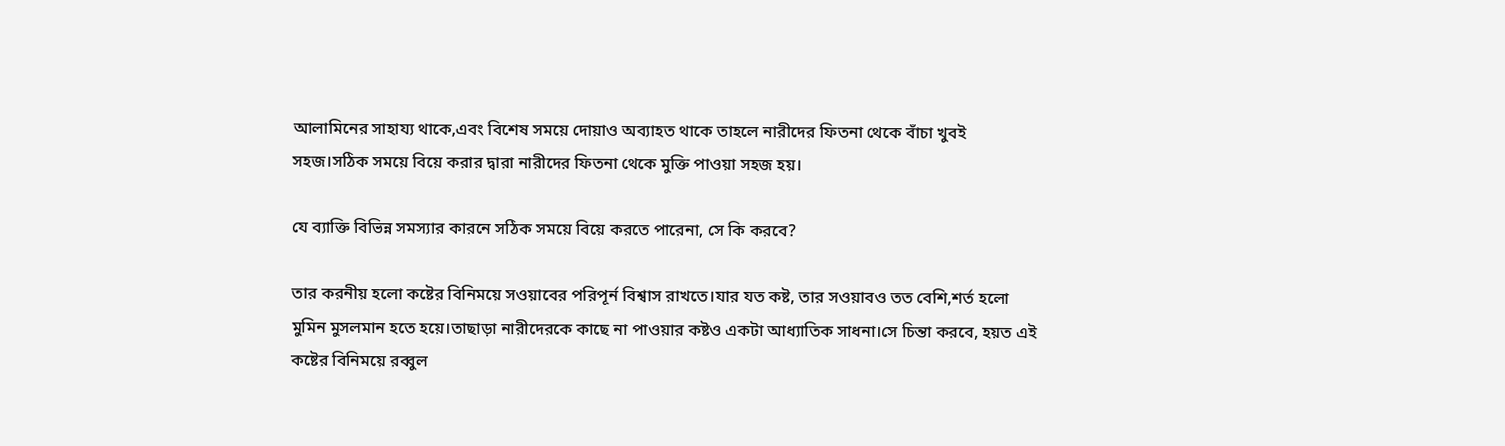আলামিনের সাহায্য থাকে,এবং বিশেষ সময়ে দোয়াও অব্যাহত থাকে তাহলে নারীদের ফিতনা থেকে বাঁচা খুবই সহজ।সঠিক সময়ে বিয়ে করার দ্বারা নারীদের ফিতনা থেকে মুক্তি পাওয়া সহজ হয়।

যে ব্যাক্তি বিভিন্ন সমস্যার কারনে সঠিক সময়ে বিয়ে করতে পারেনা, সে কি করবে?

তার করনীয় হলো কষ্টের বিনিময়ে সওয়াবের পরিপূর্ন বিশ্বাস রাখতে।যার যত কষ্ট, তার সওয়াবও তত বেশি,শর্ত হলো মুমিন মুসলমান হতে হয়ে।তাছাড়া নারীদেরকে কাছে না পাওয়ার কষ্টও একটা আধ্যাতিক সাধনা।সে চিন্তা করবে, হয়ত এই কষ্টের বিনিময়ে রব্বুল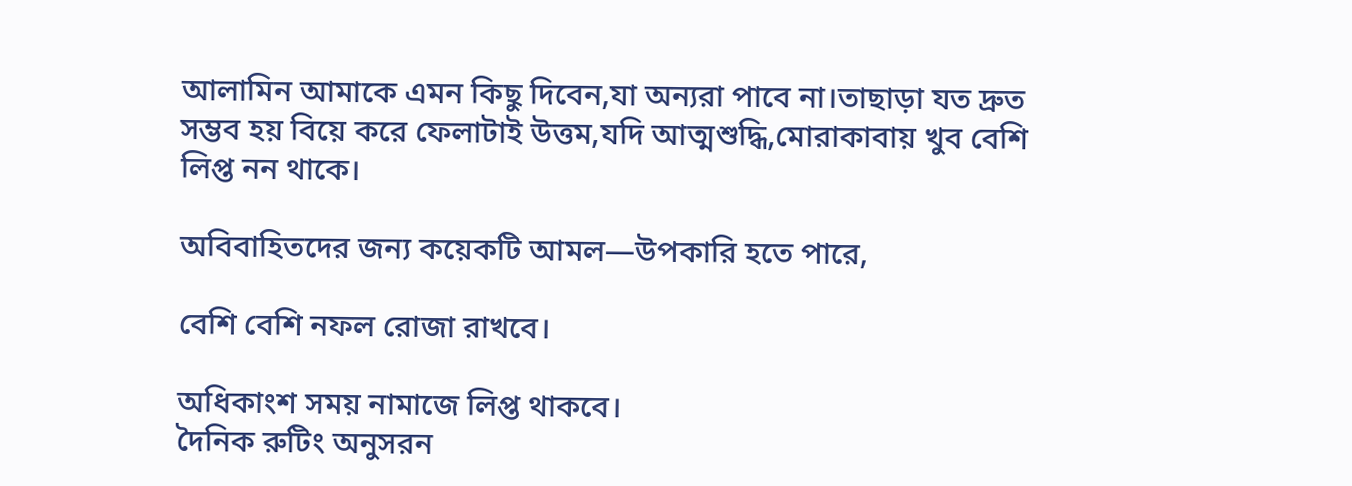আলামিন আমাকে এমন কিছু দিবেন,যা অন্যরা পাবে না।তাছাড়া যত দ্রুত সম্ভব হয় বিয়ে করে ফেলাটাই উত্তম,যদি আত্মশুদ্ধি,মোরাকাবায় খুব বেশি লিপ্ত নন থাকে।

অবিবাহিতদের জন্য কয়েকটি আমল—উপকারি হতে পারে,

বেশি বেশি নফল রোজা রাখবে।

অধিকাংশ সময় নামাজে লিপ্ত থাকবে।
দৈনিক রুটিং অনুসরন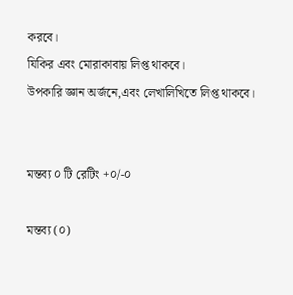করবে।
যিকির এবং মোরাকাবায় লিপ্ত থাকবে।
উপকারি জ্ঞান অর্জনে,এবং লেখালিখিতে লিপ্ত থাকবে।


মন্তব্য ০ টি রেটিং +০/-০

মন্তব্য (০)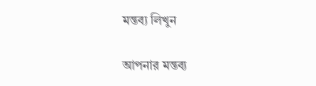মন্তব্য লিখুন

আপনার মন্তব্য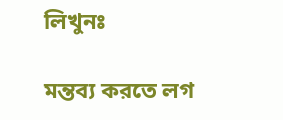লিখুনঃ

মন্তব্য করতে লগ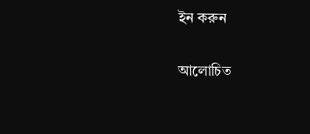ইন করুন

আলোচিত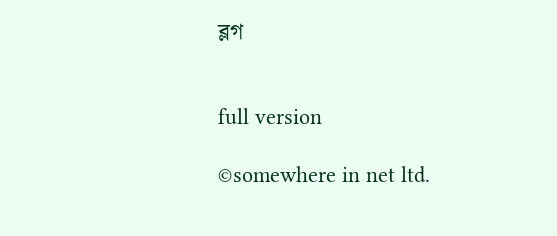ব্লগ


full version

©somewhere in net ltd.